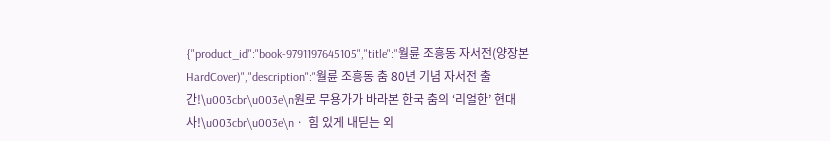{"product_id":"book-9791197645105","title":"월륜 조흥동 자서전(양장본 HardCover)","description":"월륜 조흥동 춤 80년 기념 자서전 출간!\u003cbr\u003e\n원로 무용가가 바라본 한국 춤의 ‘리얼한’ 현대사!\u003cbr\u003e\nㆍ 힘 있게 내딛는 외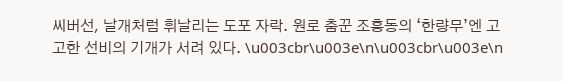씨버선, 날개처럼 휘날리는 도포 자락. 원로 춤꾼 조흥동의 ‘한량무’엔 고고한 선비의 기개가 서려 있다. \u003cbr\u003e\n\u003cbr\u003e\n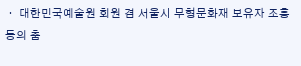ㆍ 대한민국예술원 회원 겸 서울시 무형문화재 보유자 조흥동의 춤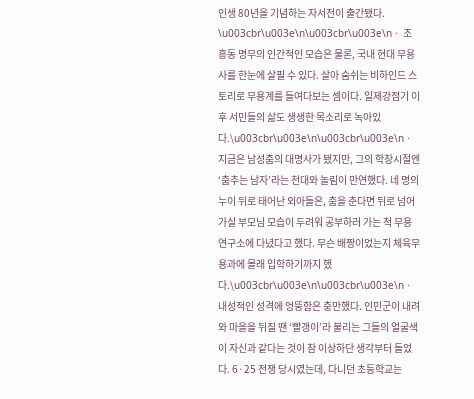인생 80년을 기념하는 자서전이 출간됐다. \u003cbr\u003e\n\u003cbr\u003e\nㆍ 조흥동 명무의 인간적인 모습은 물론, 국내 현대 무용사를 한눈에 살필 수 있다. 살아 숨쉬는 비하인드 스토리로 무용계를 들여다보는 셈이다. 일제강점기 이후 서민들의 삶도 생생한 목소리로 녹아있다.\u003cbr\u003e\n\u003cbr\u003e\nㆍ 지금은 남성춤의 대명사가 됐지만, 그의 학창시절엔 ‘춤추는 남자’라는 천대와 놀림이 만연했다. 네 명의 누이 뒤로 태어난 외아들은, 춤을 춘다면 뒤로 넘어가실 부모님 모습이 두려워 공부하러 가는 척 무용연구소에 다녔다고 했다. 무슨 배짱이었는지 체육무용과에 몰래 입학하기까지 했다.\u003cbr\u003e\n\u003cbr\u003e\nㆍ 내성적인 성격에 엉뚱함은 충만했다. 인민군이 내려와 마을을 뒤질 땐 ‘빨갱이’라 불리는 그들의 얼굴색이 자신과 같다는 것이 참 이상하단 생각부터 들었다. 6·25 전쟁 당시였는데, 다니던 초등학교는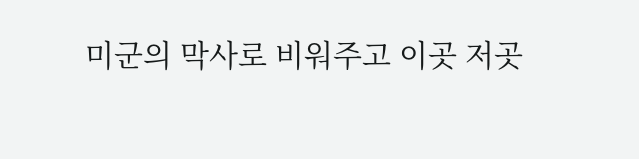미군의 막사로 비워주고 이곳 저곳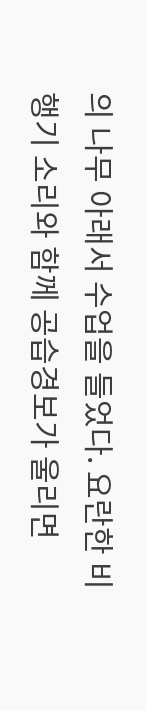의 나무 아래서 수업을 들었다. 요란한 비행기 소리와 함께 공습경보가 울리면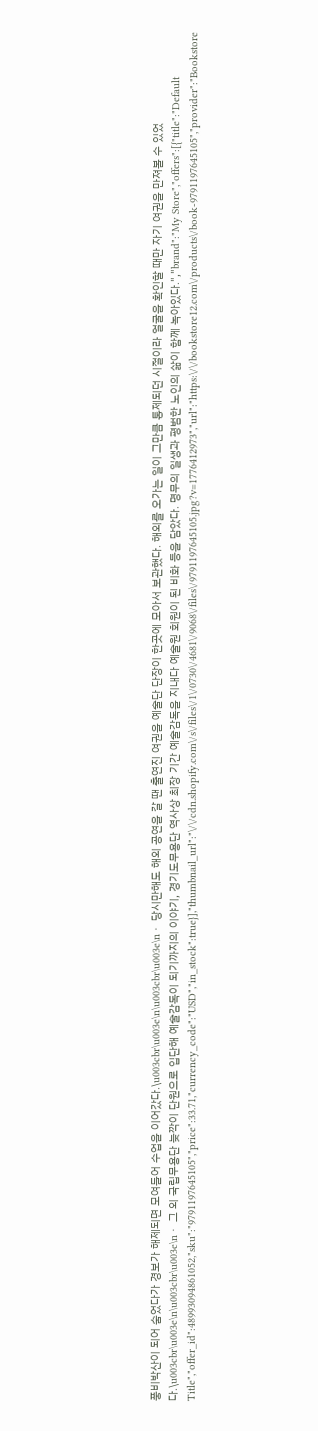풍비박산이 되어 숨었다가 경보가 해제되면 모여들어 수업을 이어갔다.\u003cbr\u003e\n\u003cbr\u003e\nㆍ 당시만해도 해외 공연을 갈 땐 출연진 여권을 예술단 단장이 한곳에 모아서 보관했다. 해외를 오가는 일이 그만큼 통제되던 시절이라 얼굴을 확인할 때만 자기 여권을 만져볼 수 있었다.\u003cbr\u003e\n\u003cbr\u003e\nㆍ 그 외 국립무용단 늦깍이 단원으로 입단해 예술감독이 되기까지의 이야기, 경기도무용단 역사상 최장 기간 예술감독을 지내다 예술원 회원이 된 비화 등을 담았다. 명무의 일생과 평범한 노인의 삶이 함께 녹아있다.","brand":"My Store","offers":[{"title":"Default Title","offer_id":48993094861052,"sku":"9791197645105","price":33.71,"currency_code":"USD","in_stock":true}],"thumbnail_url":"\/\/cdn.shopify.com\/s\/files\/1\/0730\/4681\/9068\/files\/9791197645105.jpg?v=1776412973","url":"https:\/\/bookstore12.com\/products\/book-9791197645105","provider":"Bookstore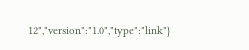12","version":"1.0","type":"link"}